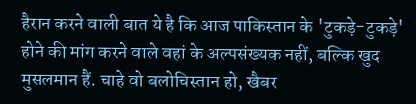हैरान करने वाली बात ये है कि आज पाकिस्तान के 'टुकड़े-टुकड़े' होने की मांग करने वाले वहां के अल्पसंख्यक नहीं, बल्कि खुद मुसलमान हैं. चाहे वो बलोचिस्तान हो, खैबर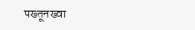पख्तूनख्वा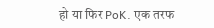हो या फिर PoK. एक तरफ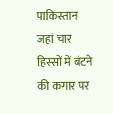पाकिस्तान जहां चार हिस्सों में बंटने की कगार पर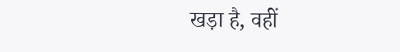खड़ा है, वहीं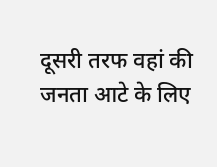दूसरी तरफ वहां की जनता आटे के लिए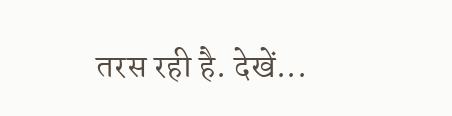तरस रही है. देखें...